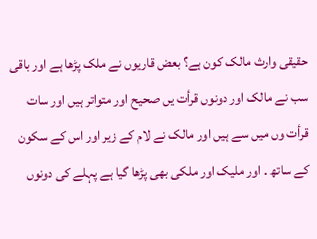حقیقی وارث مالک کون ہے؟ بعض قاریوں نے ملک پڑھا ہے اور باقی سب نے مالک اور دونوں قرأت یں صحیح اور متواتر ہیں اور سات قرأت وں میں سے ہیں اور مالک نے لام کے زیر اور اس کے سکون کے ساتھ ۔ اور ملیک اور ملکی بھی پڑھا گیا ہے پہلے کی دونوں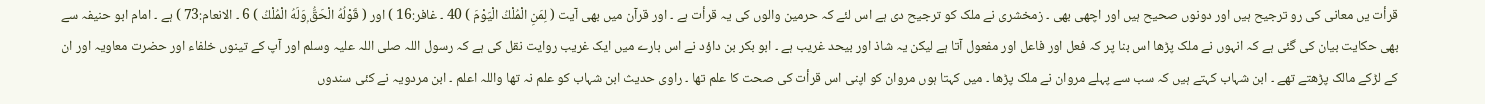قرأت یں معانی کی رو ترجیح ہیں اور دونوں صحیح ہیں اور اچھی بھی ۔ زمخشری نے ملک کو ترجیح دی ہے اس لئے کہ حرمین والوں کی یہ قرأت ہے ۔ اور قرآن میں بھی آیت ( لِمَنِ الْمُلْكُ الْيَوْمَ ) 40 ۔ غافر:16 ) اور ( قَوْلُهُ الْحَقُّ ۭوَلَهُ الْمُلْكُ ) 6 ۔ الانعام:73 ) ہے ۔ امام ابو حنیفہ سے بھی حکایت بیان کی گئی ہے کہ انہوں نے ملک پڑھا اس بنا پر کہ فعل اور فاعل اور مفعول آتا ہے لیکن یہ شاذ اور بیحد غریب ہے ۔ ابو بکر بن داؤد نے اس بارے میں ایک غریب روایت نقل کی ہے کہ رسول اللہ صلی اللہ علیہ وسلم اور آپ کے تینوں خلفاء اور حضرت معاویہ اور ان کے لڑکے مالک پڑھتے تھے ۔ ابن شہاب کہتے ہیں کہ سب سے پہلے مروان نے ملک پڑھا ۔ میں کہتا ہوں مروان کو اپنی اس قرأت کی صحت کا علم تھا ۔ راوی حدیث ابن شہاب کو علم نہ تھا واللہ اعلم ۔ ابن مردویہ نے کئی سندوں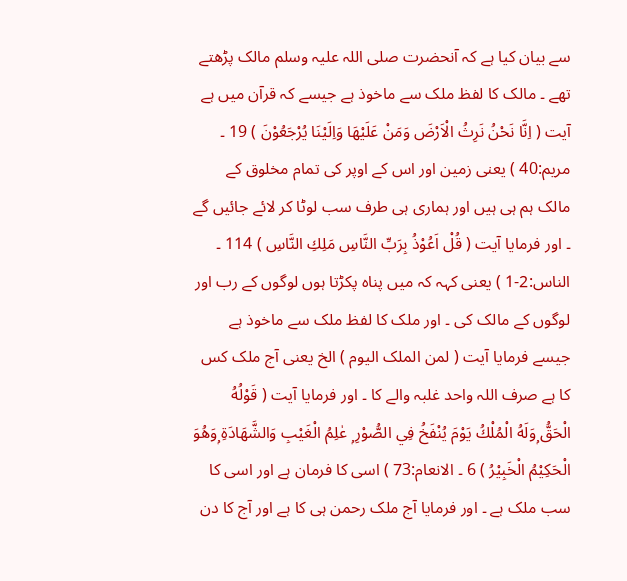سے بیان کیا ہے کہ آنحضرت صلی اللہ علیہ وسلم مالک پڑھتے تھے ۔ مالک کا لفظ ملک سے ماخوذ ہے جیسے کہ قرآن میں ہے آیت ( اِنَّا نَحْنُ نَرِثُ الْاَرْضَ وَمَنْ عَلَيْهَا وَاِلَيْنَا يُرْجَعُوْنَ ) 19 ۔ مریم:40 ) یعنی زمین اور اس کے اوپر کی تمام مخلوق کے مالک ہم ہی ہیں اور ہماری ہی طرف سب لوٹا کر لائے جائیں گے ۔ اور فرمایا آیت ( قُلْ اَعُوْذُ بِرَبِّ النَّاسِ مَلِكِ النَّاسِ ) 114 ۔ الناس:2-1 ) یعنی کہہ کہ میں پناہ پکڑتا ہوں لوگوں کے رب اور لوگوں کے مالک کی ۔ اور ملک کا لفظ ملک سے ماخوذ ہے جیسے فرمایا آیت ( لمن الملک الیوم ) الخ یعنی آج ملک کس کا ہے صرف اللہ واحد غلبہ والے کا ۔ اور فرمایا آیت ( قَوْلُهُ الْحَقُّ ۭوَلَهُ الْمُلْكُ يَوْمَ يُنْفَخُ فِي الصُّوْرِ ۭ عٰلِمُ الْغَيْبِ وَالشَّهَادَةِ ۭوَهُوَ الْحَكِيْمُ الْخَبِيْرُ ) 6 ۔ الانعام:73 ) اسی کا فرمان ہے اور اسی کا سب ملک ہے ۔ اور فرمایا آج ملک رحمن ہی کا ہے اور آج کا دن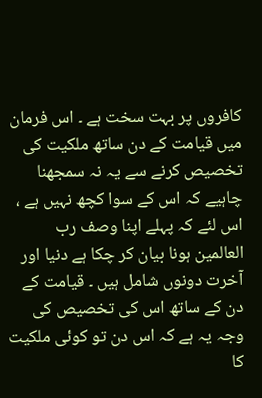کافروں پر بہت سخت ہے ۔ اس فرمان میں قیامت کے دن ساتھ ملکیت کی تخصیص کرنے سے یہ نہ سمجھنا چاہیے کہ اس کے سوا کچھ نہیں ہے ، اس لئے کہ پہلے اپنا وصف رب العالمین ہونا بیان کر چکا ہے دنیا اور آخرت دونوں شامل ہیں ۔ قیامت کے دن کے ساتھ اس کی تخصیص کی وجہ یہ ہے کہ اس دن تو کوئی ملکیت کا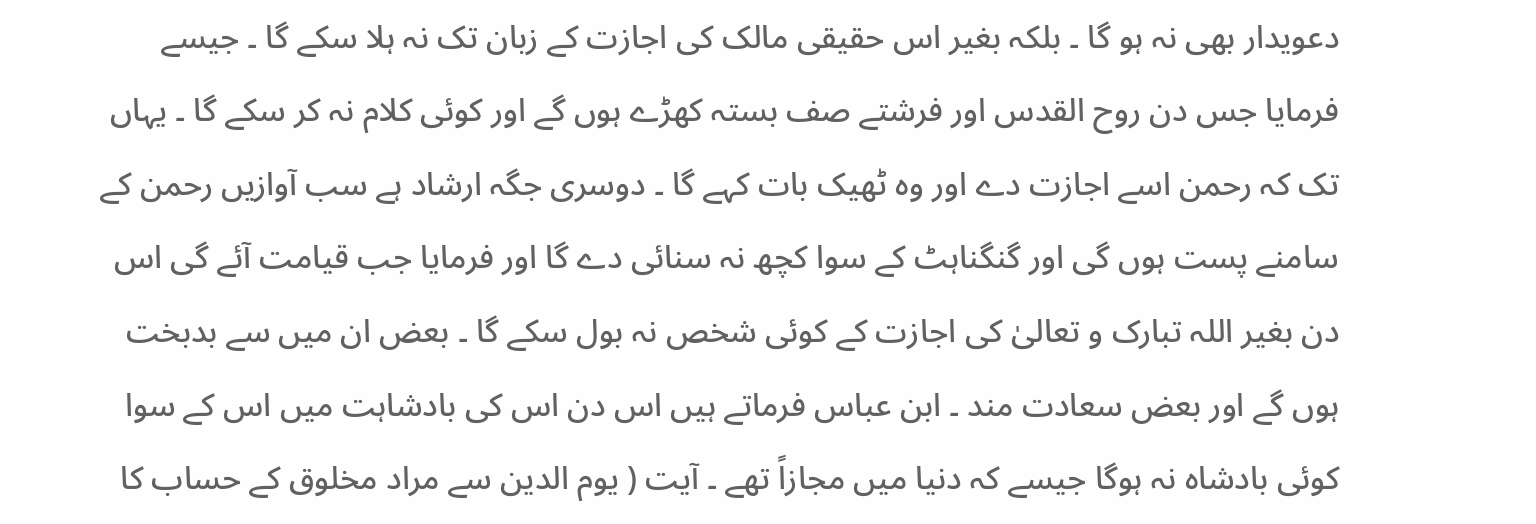دعویدار بھی نہ ہو گا ۔ بلکہ بغیر اس حقیقی مالک کی اجازت کے زبان تک نہ ہلا سکے گا ۔ جیسے فرمایا جس دن روح القدس اور فرشتے صف بستہ کھڑے ہوں گے اور کوئی کلام نہ کر سکے گا ۔ یہاں تک کہ رحمن اسے اجازت دے اور وہ ٹھیک بات کہے گا ۔ دوسری جگہ ارشاد ہے سب آوازیں رحمن کے سامنے پست ہوں گی اور گنگناہٹ کے سوا کچھ نہ سنائی دے گا اور فرمایا جب قیامت آئے گی اس دن بغیر اللہ تبارک و تعالیٰ کی اجازت کے کوئی شخص نہ بول سکے گا ۔ بعض ان میں سے بدبخت ہوں گے اور بعض سعادت مند ۔ ابن عباس فرماتے ہیں اس دن اس کی بادشاہت میں اس کے سوا کوئی بادشاہ نہ ہوگا جیسے کہ دنیا میں مجازاً تھے ۔ آیت ( یوم الدین سے مراد مخلوق کے حساب کا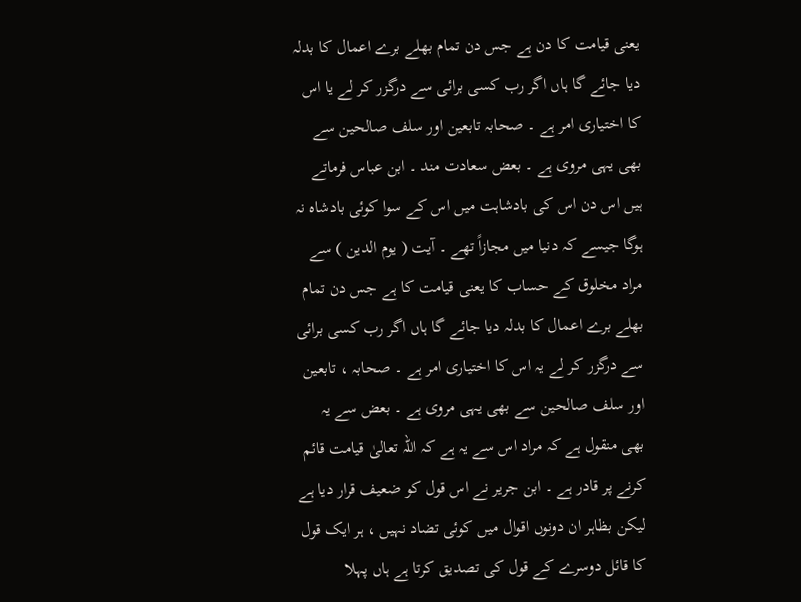یعنی قیامت کا دن ہے جس دن تمام بھلے برے اعمال کا بدلہ دیا جائے گا ہاں اگر رب کسی برائی سے درگزر کر لے یا اس کا اختیاری امر ہے ۔ صحابہ تابعین اور سلف صالحین سے بھی یہی مروی ہے ۔ بعض سعادت مند ۔ ابن عباس فرماتے ہیں اس دن اس کی بادشاہت میں اس کے سوا کوئی بادشاہ نہ ہوگا جیسے کہ دنیا میں مجازاً تھے ۔ آیت ( یوم الدین ) سے مراد مخلوق کے حساب کا یعنی قیامت کا ہے جس دن تمام بھلے برے اعمال کا بدلہ دیا جائے گا ہاں اگر رب کسی برائی سے درگزر کر لے یہ اس کا اختیاری امر ہے ۔ صحابہ ، تابعین اور سلف صالحین سے بھی یہی مروی ہے ۔ بعض سے یہ بھی منقول ہے کہ مراد اس سے یہ ہے کہ اللہ تعالیٰ قیامت قائم کرنے پر قادر ہے ۔ ابن جریر نے اس قول کو ضعیف قرار دیا ہے لیکن بظاہر ان دونوں اقوال میں کوئی تضاد نہیں ، ہر ایک قول کا قائل دوسرے کے قول کی تصدیق کرتا ہے ہاں پہلا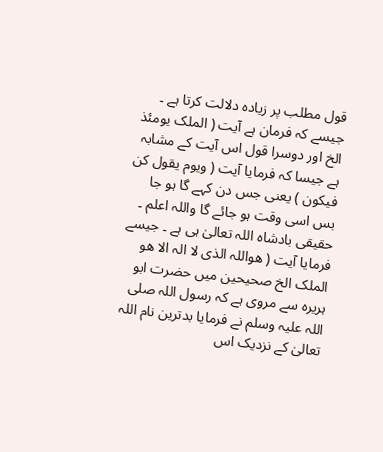قول مطلب پر زیادہ دلالت کرتا ہے ۔ جیسے کہ فرمان ہے آیت ( الملک یومئذ الخ اور دوسرا قول اس آیت کے مشابہ ہے جیسا کہ فرمایا آیت ( ویوم یقول کن فیکون ) یعنی جس دن کہے گا ہو جا بس اسی وقت ہو جائے گا واللہ اعلم ۔ حقیقی بادشاہ اللہ تعالیٰ ہی ہے ۔ جیسے فرمایا آیت ( ھواللہ الذی لا الہ الا ھو الملک الخ صحیحین میں حضرت ابو ہریرہ سے مروی ہے کہ رسول اللہ صلی اللہ علیہ وسلم نے فرمایا بدترین نام اللہ تعالیٰ کے نزدیک اس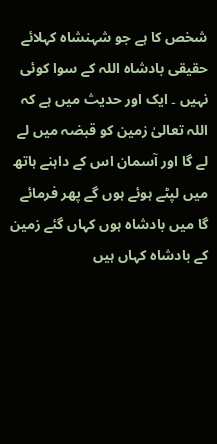شخص کا ہے جو شہنشاہ کہلائے حقیقی بادشاہ اللہ کے سوا کوئی نہیں ۔ ایک اور حدیث میں ہے کہ اللہ تعالیٰ زمین کو قبضہ میں لے لے گا اور آسمان اس کے داہنے ہاتھ میں لپٹے ہوئے ہوں گے پھر فرمائے گا میں بادشاہ ہوں کہاں گئے زمین کے بادشاہ کہاں ہیں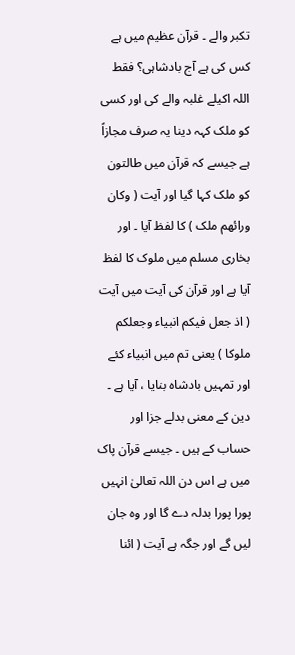تکبر والے ۔ قرآن عظیم میں ہے کس کی ہے آج بادشاہی؟ فقط اللہ اکیلے غلبہ والے کی اور کسی کو ملک کہہ دینا یہ صرف مجازاً ہے جیسے کہ قرآن میں طالتون کو ملک کہا گیا اور آیت ( وکان ورائھم ملک ) کا لفظ آیا ۔ اور بخاری مسلم میں ملوک کا لفظ آیا ہے اور قرآن کی آیت میں آیت ( اذ جعل فیکم انبیاء وجعلکم ملوکا ) یعنی تم میں انبیاء کئے اور تمہیں بادشاہ بنایا ، آیا ہے ۔ دین کے معنی بدلے جزا اور حساب کے ہیں ۔ جیسے قرآن پاک میں ہے اس دن اللہ تعالیٰ انہیں پورا پورا بدلہ دے گا اور وہ جان لیں گے اور جگہ ہے آیت ( ائنا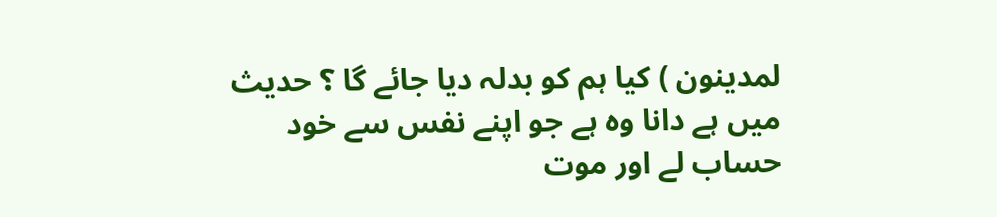لمدینون ) کیا ہم کو بدلہ دیا جائے گا ؟ حدیث میں ہے دانا وہ ہے جو اپنے نفس سے خود حساب لے اور موت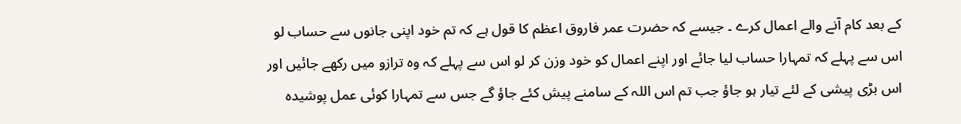کے بعد کام آنے والے اعمال کرے ۔ جیسے کہ حضرت عمر فاروق اعظم کا قول ہے کہ تم خود اپنی جانوں سے حساب لو اس سے پہلے کہ تمہارا حساب لیا جائے اور اپنے اعمال کو خود وزن کر لو اس سے پہلے کہ وہ ترازو میں رکھے جائیں اور اس بڑی پیشی کے لئے تیار ہو جاؤ جب تم اس اللہ کے سامنے پیش کئے جاؤ گے جس سے تمہارا کوئی عمل پوشیدہ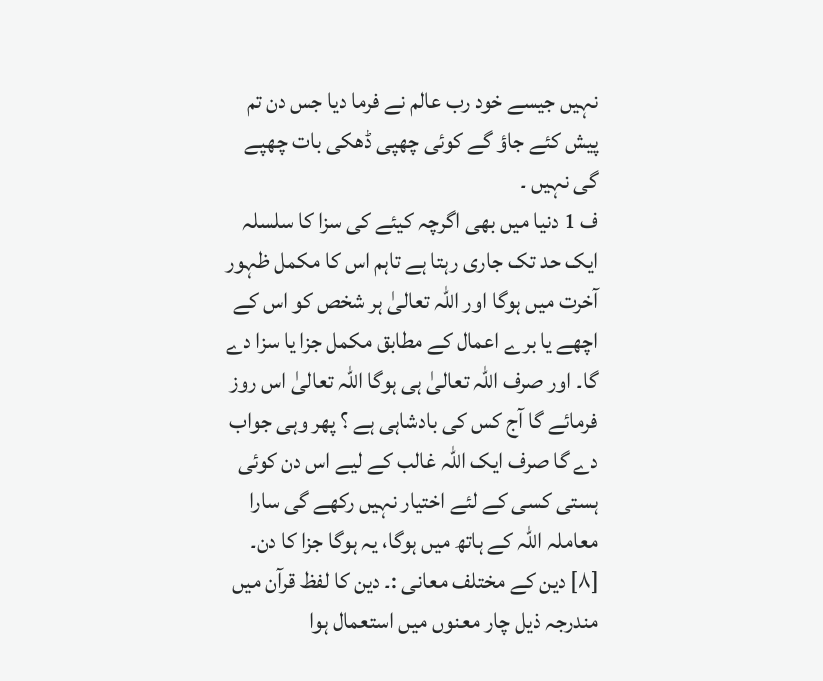نہیں جیسے خود رب عالم نے فرما دیا جس دن تم پیش کئے جاؤ گے کوئی چھپی ڈھکی بات چھپے گی نہیں ۔
ف 1 دنیا میں بھی اگرچہ کیئے کی سزا کا سلسلہ ایک حد تک جاری رہتا ہے تاہم اس کا مکمل ظہور آخرت میں ہوگا اور اللہ تعالیٰ ہر شخص کو اس کے اچھے یا برے اعمال کے مطابق مکمل جزا یا سزا دے گا۔ اور صرف اللہ تعالیٰ ہی ہوگا اللہ تعالیٰ اس روز فرمائے گا آج کس کی بادشاہی ہے ؟ پھر وہی جواب دے گا صرف ایک اللہ غالب کے لیے اس دن کوئی ہستی کسی کے لئے اختیار نہیں رکھے گی سارا معاملہ اللہ کے ہاتھ میں ہوگا، یہ ہوگا جزا کا دن۔
[٨] دین کے مختلف معانی :۔ دین کا لفظ قرآن میں مندرجہ ذیل چار معنوں میں استعمال ہوا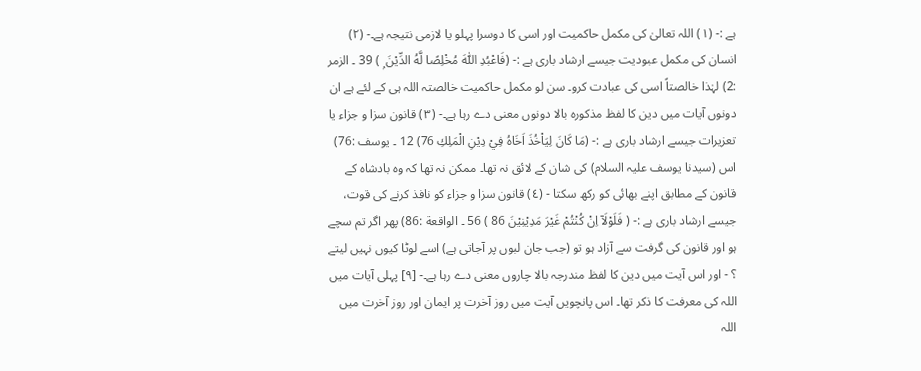ہے :- (١) اللہ تعالیٰ کی مکمل حاکمیت اور اسی کا دوسرا پہلو یا لازمی نتیجہ ہے۔- (٢) انسان کی مکمل عبودیت جیسے ارشاد باری ہے :- (فَاعْبُدِ اللّٰهَ مُخْلِصًا لَّهُ الدِّيْنَ ۭ ) 39 ۔ الزمر :2) لہٰذا خالصتاً اسی کی عبادت کرو۔ سن لو مکمل حاکمیت خالصتہ اللہ ہی کے لئے ہے ان دونوں آیات میں دین کا لفظ مذکورہ بالا دونوں معنی دے رہا ہے۔- (٣) قانون سزا و جزاء یا تعزیرات جیسے ارشاد باری ہے :- (مَا كَانَ لِيَاْخُذَ اَخَاهُ فِيْ دِيْنِ الْمَلِكِ 76) 12 ۔ یوسف :76) اس (سیدنا یوسف علیہ السلام) کی شان کے لائق نہ تھا۔ ممکن نہ تھا کہ وہ بادشاہ کے قانون کے مطابق اپنے بھائی کو رکھ سکتا - (٤) قانون سزا و جزاء کو نافذ کرنے کی قوت، جیسے ارشاد باری ہے :- ( فَلَوْلَآ اِنْ كُنْتُمْ غَيْرَ مَدِيْنِيْنَ 86 ) 56 ۔ الواقعة :86) پھر اگر تم سچے ہو اور قانون کی گرفت سے آزاد ہو تو (جب جان لبوں پر آجاتی ہے) اسے لوٹا کیوں نہیں لیتے ؟ - اور اس آیت میں دین کا لفظ مندرجہ بالا چاروں معنی دے رہا ہے۔- [٩] پہلی آیات میں اللہ کی معرفت کا ذکر تھا۔ اس پانچویں آیت میں روز آخرت پر ایمان اور روز آخرت میں اللہ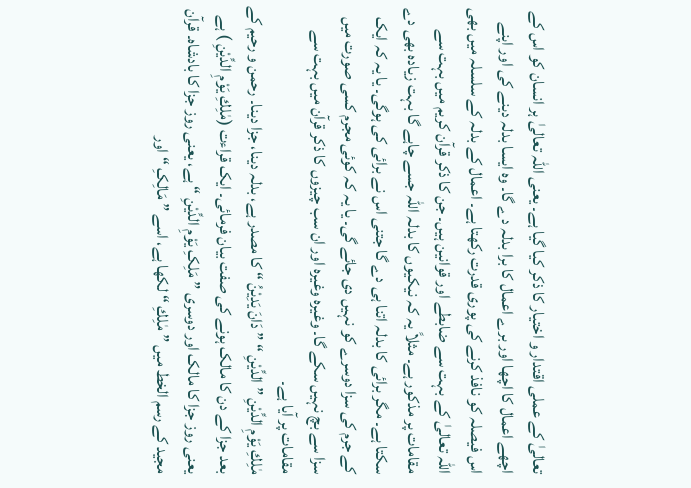تعالیٰ کے عملی اقتدار و اختیار کا ذکر کیا گیا ہے۔ یعنی اللہ تعالیٰ ہر انسان کو اس کے اچھے اعمال کا اچھا اور برے اعمال کا برا بدلہ دے گا۔ وہ ایسا بدلہ دینے کی اور اپنے اس فیصلہ کو نافذ کرنے کی پوری قدرت رکھتا ہے۔ اعمال کے بدلہ کے سلسلہ میں بھی اللہ تعالیٰ کے بہت سے ضابطے اور قوانین ہیں۔ جن کا ذکر قرآن کریم میں بہت سے مقامات پر مذکور ہے۔ مثلاً یہ کہ نیکیوں کا بدلہ اللہ جسے چاہے گا بہت زیادہ بھی دے سکتا ہے۔ مگر برائی کا بدلہ اتنا ہی دے گا جتنی اس نے برائی کی ہوگی۔ یا یہ کہ ایک کے جرم کی سزا دوسرے کو نہیں دی جائے گی۔ یا یہ کہ کوئی مجرم کسی صورت میں سزا سے بچ نہیں سکے گا۔ وغیرہ وغیرہ اور ان سب چیزوں کا ذکر قرآن میں بہت سے مقامات پر آیا ہے۔
مٰلِكِ يَوْمِ الدِّيْنِ ” الدِّيْنِ “ ” دَانَ یَدِیْنُ “ کا مصدر ہے، بدلہ دینا، جزا دینا۔ رحمن و رحیم کے بعد جزا کے دن کا مالک ہونے کی صفت بیان فرمائی۔ ایک قراءت (مٰلِكِ يَوْمِ الدِّيْنِ ) ہے یعنی روز جزا کا مالک اور دوسری ” مَلِکِ یَوْمِ الدِّیْنِ “ ہے، یعنی روز جزا کا بادشاہ۔ قرآن مجید کے رسم الخط میں ” مٰلِكِ “ لکھا ہے، اسے ” مَالِکِ “ اور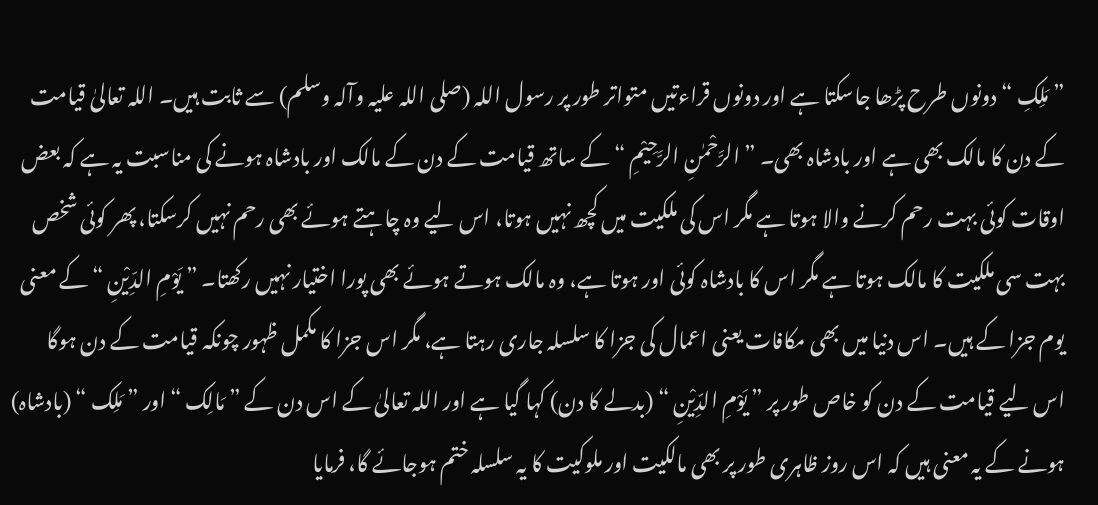” مَلِکِ “ دونوں طرح پڑھا جاسکتا ہے اور دونوں قراءتیں متواتر طور پر رسول اللہ (صلی اللہ علیہ وآلہ وسلم) سے ثابت ہیں۔ اللہ تعالیٰ قیامت کے دن کا مالک بھی ہے اور بادشاہ بھی۔ ” الرَّحْمٰنِ الرَّحِيْمِ “ کے ساتھ قیامت کے دن کے مالک اور بادشاہ ہونے کی مناسبت یہ ہے کہ بعض اوقات کوئی بہت رحم کرنے والا ہوتا ہے مگر اس کی ملکیت میں کچھ نہیں ہوتا، اس لیے وہ چاہتے ہوئے بھی رحم نہیں کرسکتا، پھر کوئی شخص بہت سی ملکیت کا مالک ہوتا ہے مگر اس کا بادشاہ کوئی اور ہوتا ہے، وہ مالک ہوتے ہوئے بھی پورا اختیار نہیں رکھتا۔ ” يَوْمِ الدِّيْنِ “ کے معنی یوم جزا کے ہیں۔ اس دنیا میں بھی مکافات یعنی اعمال کی جزا کا سلسلہ جاری رہتا ہے، مگر اس جزا کا مکمل ظہور چونکہ قیامت کے دن ہوگا اس لیے قیامت کے دن کو خاص طور پر ” يَوْمِ الدِّيْنِ “ (بدلے کا دن) کہا گیا ہے اور اللہ تعالیٰ کے اس دن کے ” مَالِک “ اور ” مَلِک “ (بادشاہ) ہونے کے یہ معنی ہیں کہ اس روز ظاہری طور پر بھی مالکیت اور ملوکیت کا یہ سلسلہ ختم ہوجائے گا، فرمایا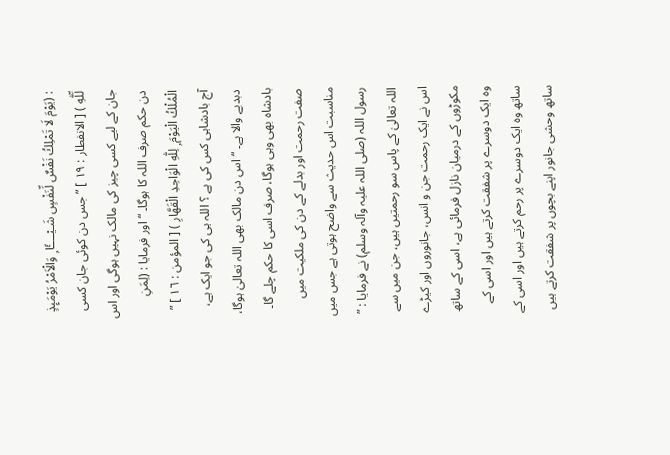: (يَوْمَ لَا تَمْلِكُ نَفْسٌ لِّنَفْسٍ شَـيْــــًٔا ۭ وَالْاَمْرُ يَوْمَىِٕذٍ لِّلّٰهِ ) [ الانفطار : ١٩ ] ” جس دن کوئی جان کسی جان کے لیے کسی چیز کی مالک نہیں ہوگی اور اس دن حکم صرف اللہ کا ہوگا۔ “ اور فرمایا : (لِمَنِ الْمُلْكُ الْيَوْمَ ۭ لِلّٰهِ الْوَاحِدِ الْقَهَّارِ ) [ المؤمن : ١٦ ] ” آج بادشاہی کس کی ہے ؟ اللہ ہی کی جو ایک ہے، دبدبے والا ہے۔ “ اس دن مالک بھی اللہ تعالیٰ ہوگا، بادشاہ بھی وہی ہوگا، صرف اسی کا حکم چلے گا۔ صفت رحمت اور بدلے کے دن کی ملکیت میں مناسبت اس حدیث سے واضح ہوتی ہے جس میں رسول اللہ (صلی اللہ علیہ وآلہ وسلم) نے فرمایا : ” اللہ تعالیٰ کے پاس سو رحمتیں ہیں، جن میں سے اس نے ایک رحمت جن و انس، جانوروں اور کیڑے مکوڑوں کے درمیان نازل فرمائی ہے، اسی کے ساتھ وہ ایک دوسرے پر شفقت کرتے ہیں اور اسی کے ساتھ وہ ایک دوسرے پر رحم کرتے ہیں اور اسی کے ساتھ وحشی جانور اپنے بچوں پر شفقت کرتے ہیں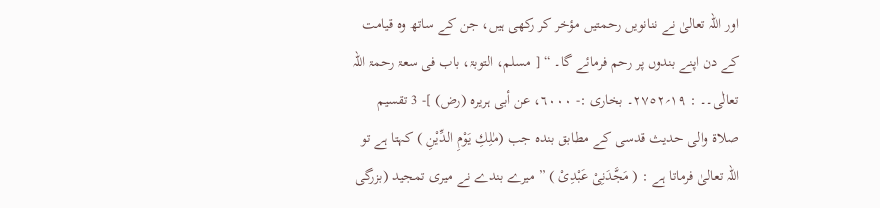اور اللہ تعالیٰ نے ننانویں رحمتیں مؤخر کر رکھی ہیں، جن کے ساتھ وہ قیامت کے دن اپنے بندوں پر رحم فرمائے گا۔ “ [ مسلم، التوبۃ، باب فی سعۃ رحمۃ اللہ تعالٰی۔۔ : ١٩؍٢٧٥٢۔ بخاری :- ٦٠٠٠، عن أبی ہریرہ (رض) ]- 3 تقسیم صلاۃ والی حدیث قدسی کے مطابق بندہ جب (مٰلِكِ يَوْمِ الدِّيْنِ ) کہتا ہے تو اللہ تعالیٰ فرماتا ہے : ( مَجَّدَنِیْ عَبْدِیْ ) ” میرے بندے نے میری تمجید (بزرگی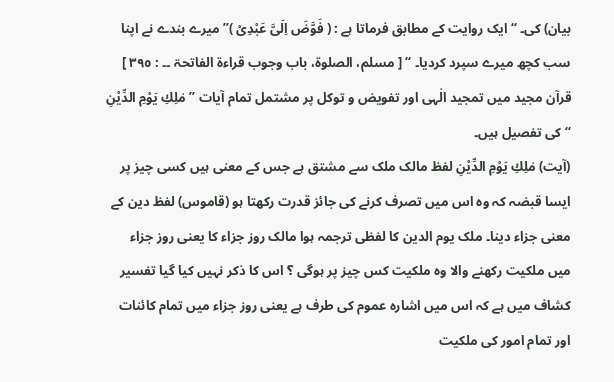بیان) کی۔ “ ایک روایت کے مطابق فرماتا ہے : ( فَوَّضَ اِلَیَّ عَبْدِیْ )” میرے بندے نے اپنا سب کچھ میرے سپرد کردیا۔ “ [ مسلم، الصلوۃ، باب وجوب قراءۃ الفاتحۃ ۔۔ : ٣٩٥ ] قرآن مجید میں تمجید الٰہی اور تفویض و توکل پر مشتمل تمام آیات ” مٰلِكِ يَوْمِ الدِّيْنِ “ کی تفصیل ہیں۔
(آیت) مٰلِكِ يَوْمِ الدِّيْنِ لفظ مالک ملک سے مشتق ہے جس کے معنی ہیں کسی چیز پر ایسا قبضہ کہ وہ اس میں تصرف کرنے کی جائز قدرت رکھتا ہو (قاموس) لفظ دین کے معنی جزاء دینا۔ ملک یوم الدین کا لفظی ترجمہ ہوا مالک روز جزاء کا یعنی روز جزاء میں ملکیت رکھنے والا وہ ملکیت کس چیز پر ہوگی ؟ اس کا ذکر نہیں کیا گیا تفسیر کشاف میں ہے کہ اس میں اشارہ عموم کی طرف ہے یعنی روز جزاء میں تمام کائنات اور تمام امور کی ملکیت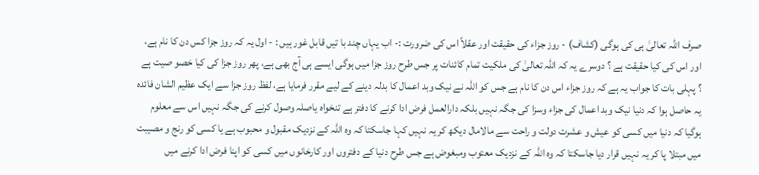صرف اللہ تعالیٰ ہی کی ہوگی (کشاف) - روز جزاء کی حقیقت اور عقلاً اس کی ضرورت :- اب یہاں چند با تیں قابل غور ہیں : - اول یہ کہ روز جزا کس دن کا نام ہے، اور اس کی کیا حقیقت ہے ؟ دوسرے یہ کہ اللہ تعالیٰ کی ملکیت تمام کائنات پر جس طرح روز جزا میں ہوگی ایسے ہی آج بھی ہے، پھر روز جزا کی کیا خصو صیت ہے ؟ پہلی بات کا جواب یہ ہے کہ روز جزاء اس دن کا نام ہے جس کو اللہ نے نیک وبد اعمال کا بدلہ دینے کے لیے مقرر فرمایا ہے، لفظ روز جزا سے ایک عظیم الشان فائدہ یہ حاصل ہوا کہ دنیا نیک وبد اعمال کی جزاء وسزا کی جگہ نہیں بلکہ دارالعمل فرض ادا کرنے کا دفتر ہے تنخواہ یاصلہ وصول کرنے کی جگہ نہیں اس سے معلوم ہوگیا کہ دنیا میں کسی کو عیش و عشرت دولت و راحت سے مالامال دیکھ کر یہ نہیں کہا جاسکتا کہ وہ اللہ کے نزدیک مقبول و محبوب ہے یا کسی کو رنج و مصیبت میں مبتلا پا کر یہ نہیں قرار دیا جاسکتا کہ وہ اللہ کے نزدیک معتوب ومبغوض ہے جس طرح دنیا کے دفتروں اور کارخانوں میں کسی کو اپنا فرض ادا کرنے میں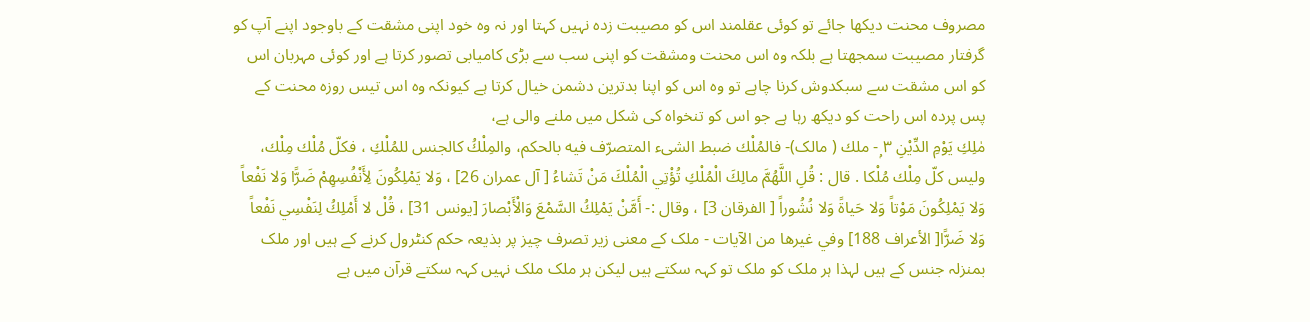مصروف محنت دیکھا جائے تو کوئی عقلمند اس کو مصیبت زدہ نہیں کہتا اور نہ وہ خود اپنی مشقت کے باوجود اپنے آپ کو گرفتار مصیبت سمجھتا ہے بلکہ وہ اس محنت ومشقت کو اپنی سب سے بڑی کامیابی تصور کرتا ہے اور کوئی مہربان اس کو اس مشقت سے سبکدوش کرنا چاہے تو وہ اس کو اپنا بدترین دشمن خیال کرتا ہے کیونکہ وہ اس تیس روزہ محنت کے پس پردہ اس راحت کو دیکھ رہا ہے جو اس کو تنخواہ کی شکل میں ملنے والی ہے،
مٰلِكِ يَوْمِ الدِّيْنِ ٣ ۭ- ملك ( مالک)- فالمُلْك ضبط الشیء المتصرّف فيه بالحکم، والمِلْكُ کالجنس للمُلْكِ ، فكلّ مُلْك مِلْك، ولیس کلّ مِلْك مُلْكا . قال : قُلِ اللَّهُمَّ مالِكَ الْمُلْكِ تُؤْتِي الْمُلْكَ مَنْ تَشاءُ [ آل عمران 26] ، وَلا يَمْلِكُونَ لِأَنْفُسِهِمْ ضَرًّا وَلا نَفْعاً وَلا يَمْلِكُونَ مَوْتاً وَلا حَياةً وَلا نُشُوراً [ الفرقان 3] ، وقال :- أَمَّنْ يَمْلِكُ السَّمْعَ وَالْأَبْصارَ [يونس 31] ، قُلْ لا أَمْلِكُ لِنَفْسِي نَفْعاً وَلا ضَرًّا[ الأعراف 188] وفي غيرها من الآیات - ملک کے معنی زیر تصرف چیز پر بذیعہ حکم کنٹرول کرنے کے ہیں اور ملک بمنزلہ جنس کے ہیں لہذا ہر ملک کو ملک تو کہہ سکتے ہیں لیکن ہر ملک ملک نہیں کہہ سکتے قرآن میں ہے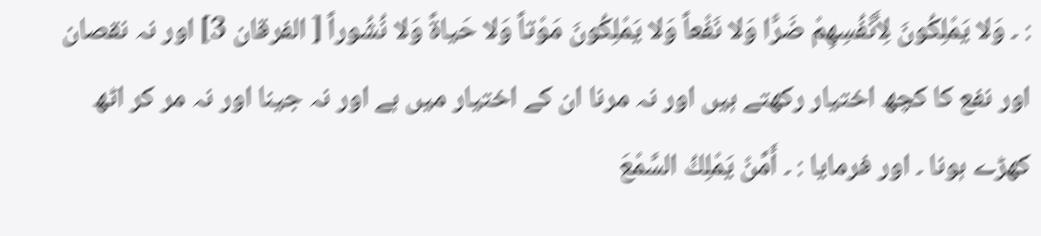: ۔ وَلا يَمْلِكُونَ لِأَنْفُسِهِمْ ضَرًّا وَلا نَفْعاً وَلا يَمْلِكُونَ مَوْتاً وَلا حَياةً وَلا نُشُوراً [ الفرقان 3] اور نہ نقصان اور نفع کا کچھ اختیار رکھتے ہیں اور نہ مرنا ان کے اختیار میں ہے اور نہ جینا اور نہ مر کر اٹھ کھڑے ہونا ۔ اور فرمایا : ۔ أَمَّنْ يَمْلِكُ السَّمْعَ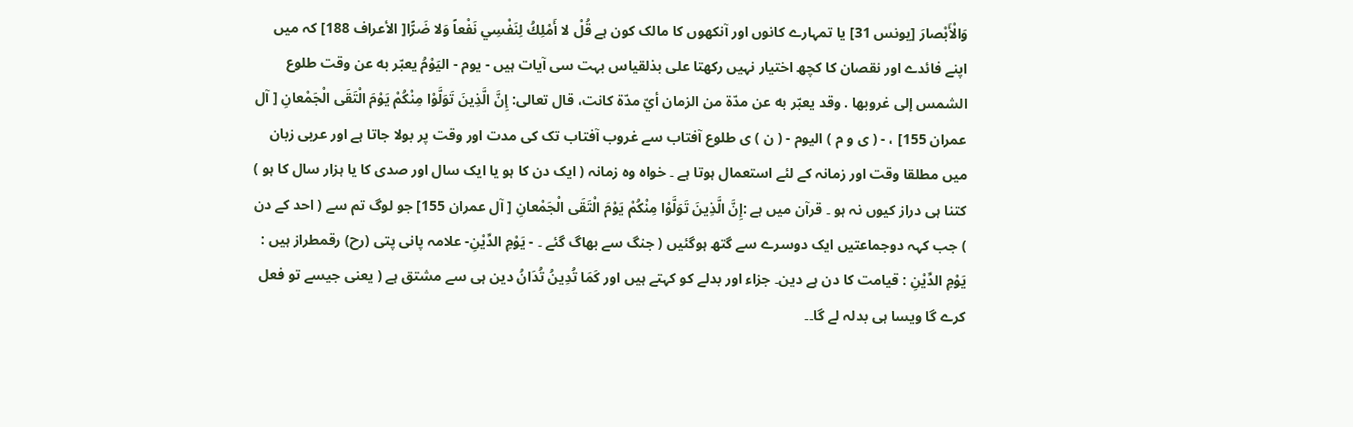وَالْأَبْصارَ [يونس 31] یا تمہارے کانوں اور آنکھوں کا مالک کون ہے قُلْ لا أَمْلِكُ لِنَفْسِي نَفْعاً وَلا ضَرًّا[ الأعراف 188] کہ میں اپنے فائدے اور نقصان کا کچھ اختیار نہیں رکھتا علی بذلقیاس بہت سی آیات ہیں - يوم - اليَوْمُ يعبّر به عن وقت طلوع الشمس إلى غروبها . وقد يعبّر به عن مدّة من الزمان أيّ مدّة کانت، قال تعالی: إِنَّ الَّذِينَ تَوَلَّوْا مِنْكُمْ يَوْمَ الْتَقَى الْجَمْعانِ [ آل عمران 155] ، - ( ی و م ) الیوم - ( ن ) ی طلوع آفتاب سے غروب آفتاب تک کی مدت اور وقت پر بولا جاتا ہے اور عربی زبان میں مطلقا وقت اور زمانہ کے لئے استعمال ہوتا ہے ۔ خواہ وہ زمانہ ( ایک دن کا ہو یا ایک سال اور صدی کا یا ہزار سال کا ہو ) کتنا ہی دراز کیوں نہ ہو ۔ قرآن میں ہے :إِنَّ الَّذِينَ تَوَلَّوْا مِنْكُمْ يَوْمَ الْتَقَى الْجَمْعانِ [ آل عمران 155] جو لوگ تم سے ( احد کے دن ) جب کہہ دوجماعتیں ایک دوسرے سے گتھ ہوگئیں ( جنگ سے بھاگ گئے ۔ - يَوْمِ الدِّيْنِ- علامہ پانی پتی (رح) رقمطراز ہیں : يَوْمِ الدِّيْنِ : قیامت کا دن ہے دین۔ جزاء اور بدلے کو کہتے ہیں اور کَمَا تُدِینُ تُدَانُ دین ہی سے مشتق ہے ( یعنی جیسے تو فعل کرے گا ویسا ہی بدلہ لے گا۔۔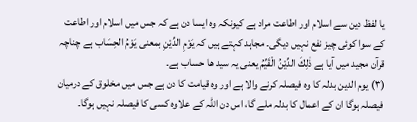یا لفظ دین سے اسلام اور اطاعت مراد ہے کیونکہ وہ ایسا دن ہے کہ جس میں اسلام اور اطاعت کے سوا کوئی چیز نفع نہیں دیگی۔ مجاہد کہتے ہیں کہ يَوْمِ الدِّيْنِ بمعنی يَوْمُ الحِسَاب ہے چناچہ قرآن مجید میں آیا ہے ذٰلِكَ الدِّيْنُ الْقَيِّمُ یعنی یہ سید ھا حساب ہے۔
(٣) یوم الدین بدلہ کا وہ فیصلہ کرنے والا ہے اور وہ قیامت کا دن ہے جس میں مخلوق کے درمیان فیصلہ ہوگا ان کے اعمال کا بدلہ ملے گا، اس دن اللہ کے علاوہ کسی کا فیصلہ نہیں ہوگا۔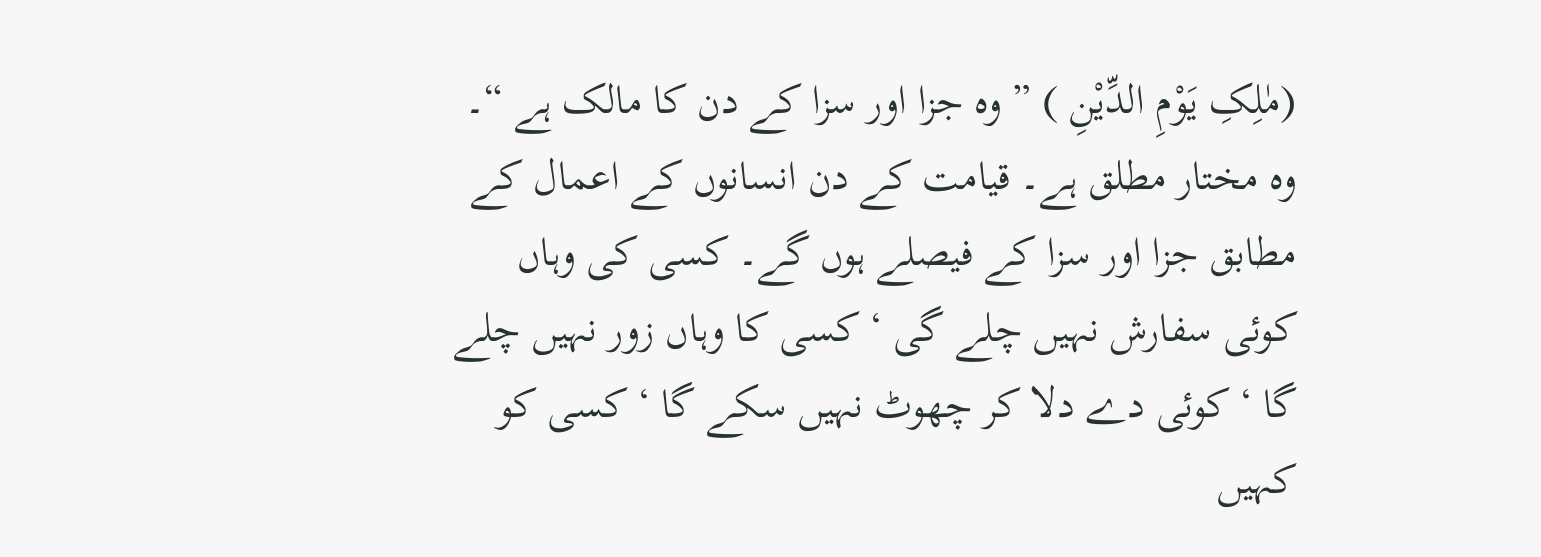(مٰلِکِ یَوْمِ الدِّیْنِ ) ” وہ جزا اور سزا کے دن کا مالک ہے “۔ وہ مختار مطلق ہے۔ قیامت کے دن انسانوں کے اعمال کے مطابق جزا اور سزا کے فیصلے ہوں گے۔ کسی کی وہاں کوئی سفارش نہیں چلے گی ‘ کسی کا وہاں زور نہیں چلے گا ‘ کوئی دے دلا کر چھوٹ نہیں سکے گا ‘ کسی کو کہیں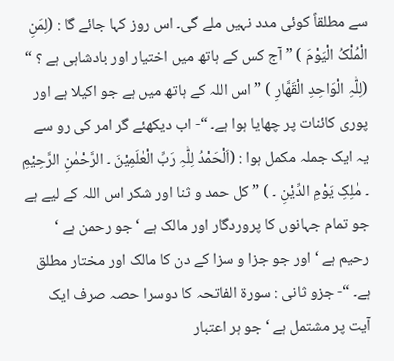سے مطلقاً کوئی مدد نہیں ملے گی۔ اس روز کہا جائے گا : (لِمَنِ الْمُلْکُ الْیَوْمَ ) ” آج کس کے ہاتھ میں اختیار اور بادشاہی ہے ؟ “ (لِلّٰہِ الْوَاحِدِ الْقَھَّارِ ) ” اس اللہ کے ہاتھ میں ہے جو اکیلا ہے اور پوری کائنات پر چھایا ہوا ہے۔ “- اب دیکھئے گر امر کی رو سے یہ ایک جملہ مکمل ہوا : (اَلْحَمْدُ لِلّٰہِ رَبِّ الْعٰلَمِیْنَ ۔ الرَّحْمٰنِ الرَّحِیْمِ ۔ مٰلِکِ یَوْمِ الدِّیْنِ ۔ ) ” کل حمد و ثنا اور شکر اس اللہ کے لیے ہے جو تمام جہانوں کا پروردگار اور مالک ہے ‘ جو رحمن ہے ‘ رحیم ہے ‘ اور جو جزا و سزا کے دن کا مالک اور مختار مطلق ہے۔ “- جزو ثانی : سورة الفاتحہ کا دوسرا حصہ صرف ایک آیت پر مشتمل ہے ‘ جو ہر اعتبار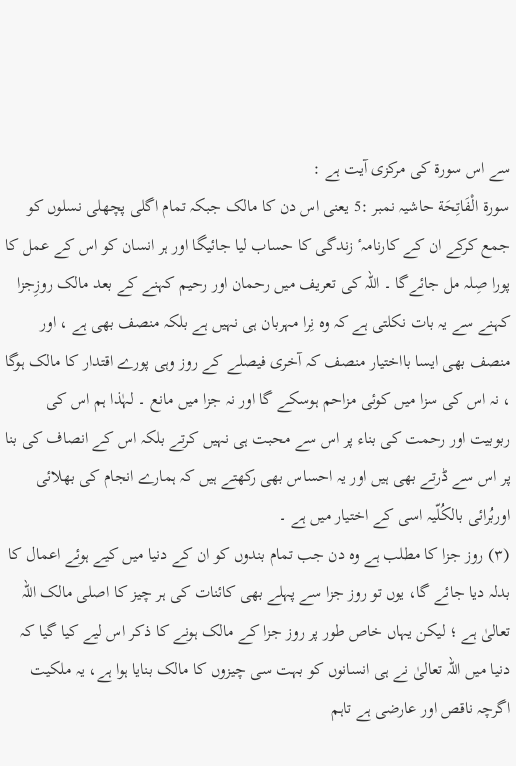سے اس سورة کی مرکزی آیت ہے :
سورة الْفَاتِحَة حاشیہ نمبر :5 یعنی اس دن کا مالک جبکہ تمام اگلی پچھلی نسلوں کو جمع کرکے ان کے کارنامہٴ زندگی کا حساب لیا جائیگا اور ہر انسان کو اس کے عمل کا پورا صِلہ مل جائےگا ۔ اللہ کی تعریف میں رحمان اور رحیم کہنے کے بعد مالک روزِجزا کہنے سے یہ بات نکلتی ہے کہ وہ نِرا مہربان ہی نہیں ہے بلکہ منصف بھی ہے ، اور منصف بھی ایسا بااختیار منصف کہ آخری فیصلے کے روز وہی پورے اقتدار کا مالک ہوگا ، نہ اس کی سزا میں کوئی مزاحم ہوسکے گا اور نہ جزا میں مانع ۔ لہٰذا ہم اس کی ربوبیت اور رحمت کی بناء پر اس سے محبت ہی نہیں کرتے بلکہ اس کے انصاف کی بنا پر اس سے ڈرتے بھی ہیں اور یہ احساس بھی رکھتے ہیں کہ ہمارے انجام کی بھلائی اوربُرائی بالکُلّیہ اسی کے اختیار میں ہے ۔
(٣) روز جزا کا مطلب ہے وہ دن جب تمام بندوں کو ان کے دنیا میں کیے ہوئے اعمال کا بدلہ دیا جائے گا، یوں تو روز جزا سے پہلے بھی کائنات کی ہر چیز کا اصلی مالک اللہ تعالیٰ ہے ؛ لیکن یہاں خاص طور پر روز جزا کے مالک ہونے کا ذکر اس لیے کیا گیا کہ دنیا میں اللہ تعالیٰ نے ہی انسانوں کو بہت سی چیزوں کا مالک بنایا ہوا ہے، یہ ملکیت اگرچہ ناقص اور عارضی ہے تاہم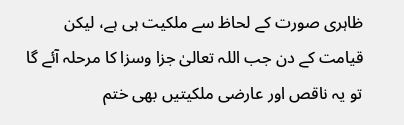ظاہری صورت کے لحاظ سے ملکیت ہی ہے، لیکن قیامت کے دن جب اللہ تعالیٰ جزا وسزا کا مرحلہ آئے گا تو یہ ناقص اور عارضی ملکیتیں بھی ختم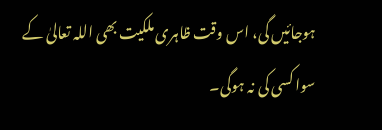ہوجائیں گی، اس وقت ظاہری ملکیت بھی اللہ تعالیٰ کے سوا کسی کی نہ ہوگی۔